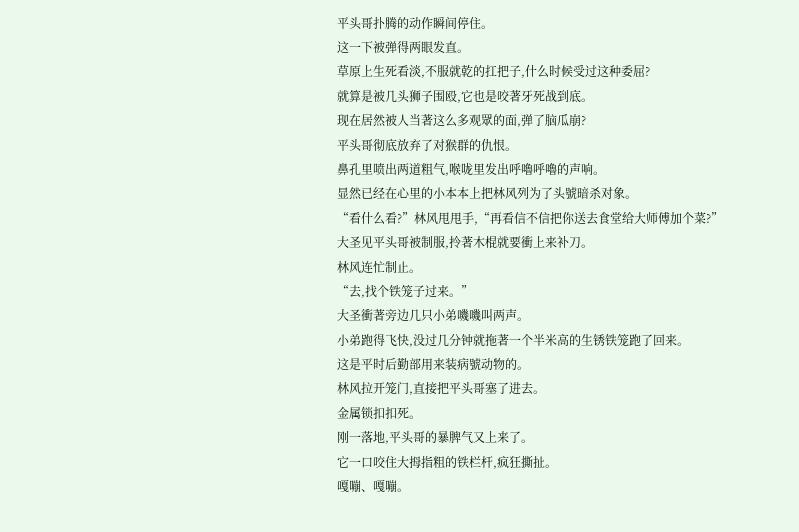平头哥扑腾的动作瞬间停住。
这一下被弹得两眼发直。
草原上生死看淡,不服就乾的扛把子,什么时候受过这种委屈?
就算是被几头狮子围殴,它也是咬著牙死战到底。
现在居然被人当著这么多观眾的面,弹了脑瓜崩?
平头哥彻底放弃了对猴群的仇恨。
鼻孔里喷出两道粗气,喉咙里发出呼嚕呼嚕的声响。
显然已经在心里的小本本上把林风列为了头號暗杀对象。
“看什么看?”林风甩甩手,“再看信不信把你送去食堂给大师傅加个菜?”
大圣见平头哥被制服,拎著木棍就要衝上来补刀。
林风连忙制止。
“去,找个铁笼子过来。”
大圣衝著旁边几只小弟嘰嘰叫两声。
小弟跑得飞快,没过几分钟就拖著一个半米高的生锈铁笼跑了回来。
这是平时后勤部用来装病號动物的。
林风拉开笼门,直接把平头哥塞了进去。
金属锁扣扣死。
刚一落地,平头哥的暴脾气又上来了。
它一口咬住大拇指粗的铁栏杆,疯狂撕扯。
嘎嘣、嘎嘣。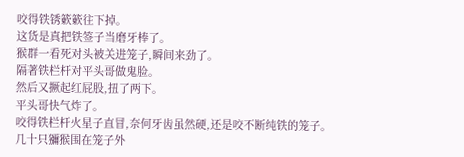咬得铁锈簌簌往下掉。
这货是真把铁签子当磨牙棒了。
猴群一看死对头被关进笼子,瞬间来劲了。
隔著铁栏杆对平头哥做鬼脸。
然后又撅起红屁股,扭了两下。
平头哥快气炸了。
咬得铁栏杆火星子直冒,奈何牙齿虽然硬,还是咬不断纯铁的笼子。
几十只獼猴围在笼子外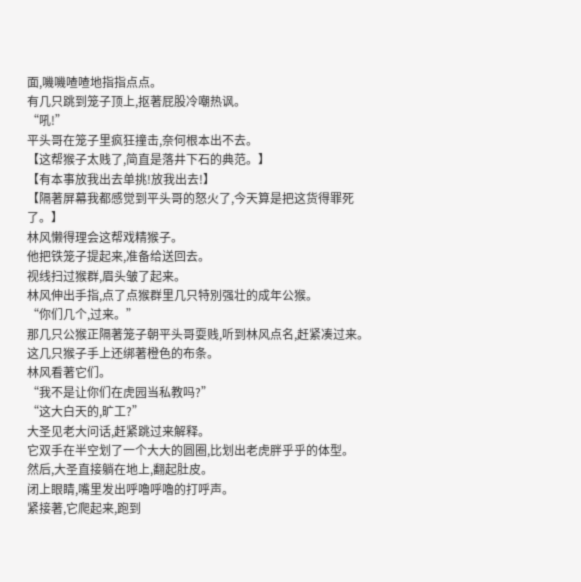面,嘰嘰喳喳地指指点点。
有几只跳到笼子顶上,抠著屁股冷嘲热讽。
“吼!”
平头哥在笼子里疯狂撞击,奈何根本出不去。
【这帮猴子太贱了,简直是落井下石的典范。】
【有本事放我出去单挑!放我出去!】
【隔著屏幕我都感觉到平头哥的怒火了,今天算是把这货得罪死了。】
林风懒得理会这帮戏精猴子。
他把铁笼子提起来,准备给送回去。
视线扫过猴群,眉头皱了起来。
林风伸出手指,点了点猴群里几只特別强壮的成年公猴。
“你们几个,过来。”
那几只公猴正隔著笼子朝平头哥耍贱,听到林风点名,赶紧凑过来。
这几只猴子手上还绑著橙色的布条。
林风看著它们。
“我不是让你们在虎园当私教吗?”
“这大白天的,旷工?”
大圣见老大问话,赶紧跳过来解释。
它双手在半空划了一个大大的圆圈,比划出老虎胖乎乎的体型。
然后,大圣直接躺在地上,翻起肚皮。
闭上眼睛,嘴里发出呼嚕呼嚕的打呼声。
紧接著,它爬起来,跑到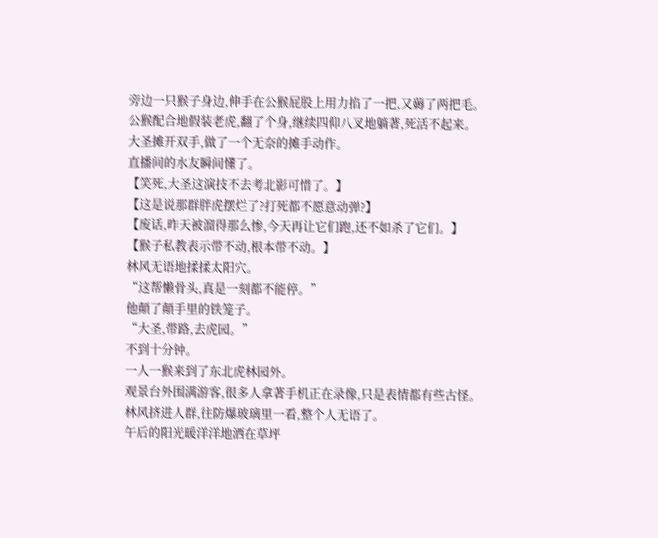旁边一只猴子身边,伸手在公猴屁股上用力掐了一把,又薅了两把毛。
公猴配合地假装老虎,翻了个身,继续四仰八叉地躺著,死活不起来。
大圣摊开双手,做了一个无奈的摊手动作。
直播间的水友瞬间懂了。
【笑死,大圣这演技不去考北影可惜了。】
【这是说那群胖虎摆烂了?打死都不愿意动弹?】
【废话,昨天被溜得那么惨,今天再让它们跑,还不如杀了它们。】
【猴子私教表示带不动,根本带不动。】
林风无语地揉揉太阳穴。
“这帮懒骨头,真是一刻都不能停。”
他顛了顛手里的铁笼子。
“大圣,带路,去虎园。”
不到十分钟。
一人一猴来到了东北虎林园外。
观景台外围满游客,很多人拿著手机正在录像,只是表情都有些古怪。
林风挤进人群,往防爆玻璃里一看,整个人无语了。
午后的阳光暖洋洋地洒在草坪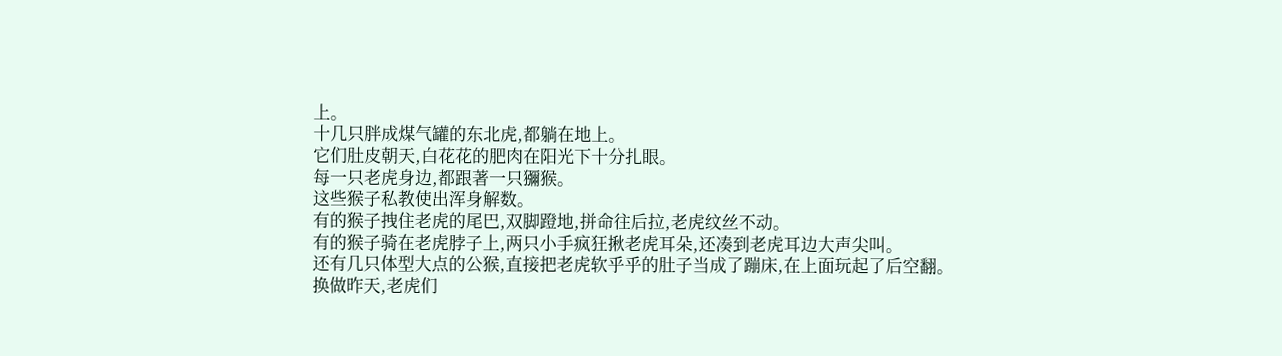上。
十几只胖成煤气罐的东北虎,都躺在地上。
它们肚皮朝天,白花花的肥肉在阳光下十分扎眼。
每一只老虎身边,都跟著一只獼猴。
这些猴子私教使出浑身解数。
有的猴子拽住老虎的尾巴,双脚蹬地,拼命往后拉,老虎纹丝不动。
有的猴子骑在老虎脖子上,两只小手疯狂揪老虎耳朵,还凑到老虎耳边大声尖叫。
还有几只体型大点的公猴,直接把老虎软乎乎的肚子当成了蹦床,在上面玩起了后空翻。
换做昨天,老虎们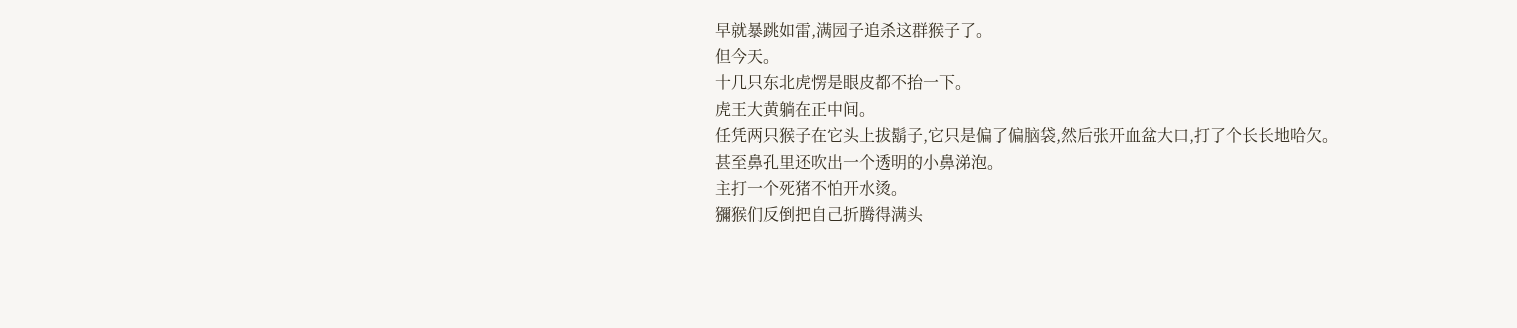早就暴跳如雷,满园子追杀这群猴子了。
但今天。
十几只东北虎愣是眼皮都不抬一下。
虎王大黄躺在正中间。
任凭两只猴子在它头上拔鬍子,它只是偏了偏脑袋,然后张开血盆大口,打了个长长地哈欠。
甚至鼻孔里还吹出一个透明的小鼻涕泡。
主打一个死猪不怕开水烫。
獼猴们反倒把自己折腾得满头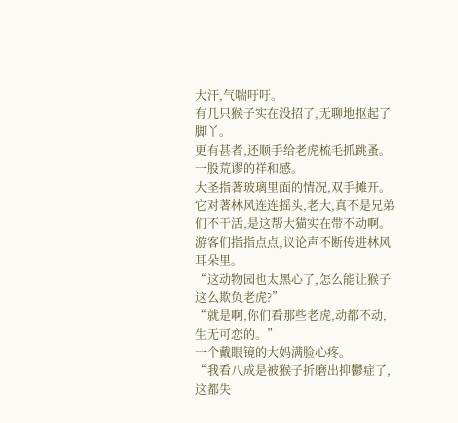大汗,气喘吁吁。
有几只猴子实在没招了,无聊地抠起了脚丫。
更有甚者,还顺手给老虎梳毛抓跳蚤。
一股荒谬的祥和感。
大圣指著玻璃里面的情况,双手摊开。
它对著林风连连摇头,老大,真不是兄弟们不干活,是这帮大猫实在带不动啊。
游客们指指点点,议论声不断传进林风耳朵里。
“这动物园也太黑心了,怎么能让猴子这么欺负老虎?”
“就是啊,你们看那些老虎,动都不动,生无可恋的。”
一个戴眼镜的大妈满脸心疼。
“我看八成是被猴子折磨出抑鬱症了,这都失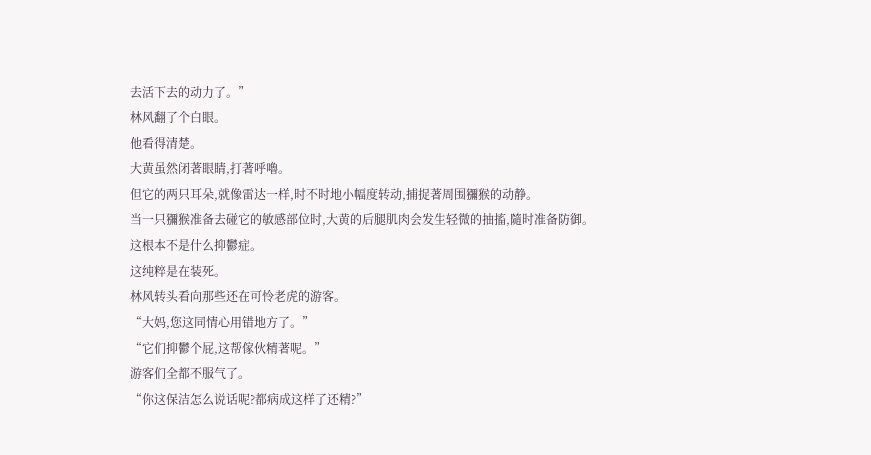去活下去的动力了。”
林风翻了个白眼。
他看得清楚。
大黄虽然闭著眼睛,打著呼嚕。
但它的两只耳朵,就像雷达一样,时不时地小幅度转动,捕捉著周围獼猴的动静。
当一只獼猴准备去碰它的敏感部位时,大黄的后腿肌肉会发生轻微的抽搐,隨时准备防御。
这根本不是什么抑鬱症。
这纯粹是在装死。
林风转头看向那些还在可怜老虎的游客。
“大妈,您这同情心用错地方了。”
“它们抑鬱个屁,这帮傢伙精著呢。”
游客们全都不服气了。
“你这保洁怎么说话呢?都病成这样了还精?”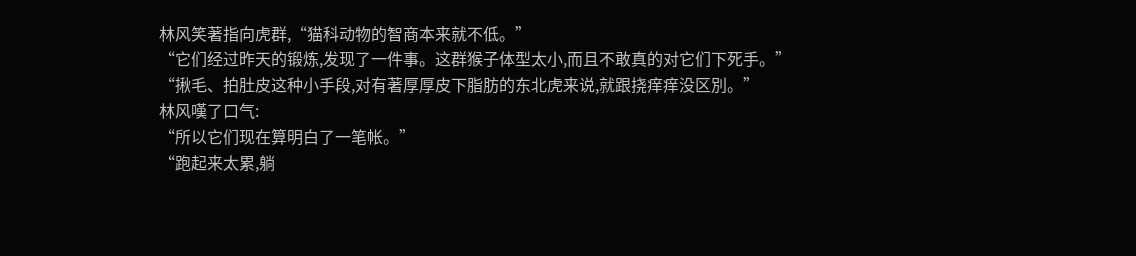林风笑著指向虎群,“猫科动物的智商本来就不低。”
“它们经过昨天的锻炼,发现了一件事。这群猴子体型太小,而且不敢真的对它们下死手。”
“揪毛、拍肚皮这种小手段,对有著厚厚皮下脂肪的东北虎来说,就跟挠痒痒没区別。”
林风嘆了口气:
“所以它们现在算明白了一笔帐。”
“跑起来太累,躺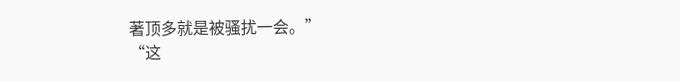著顶多就是被骚扰一会。”
“这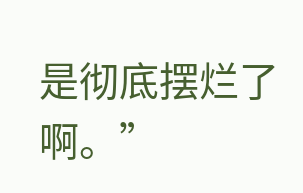是彻底摆烂了啊。”